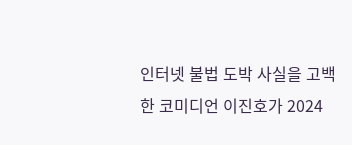인터넷 불법 도박 사실을 고백한 코미디언 이진호가 2024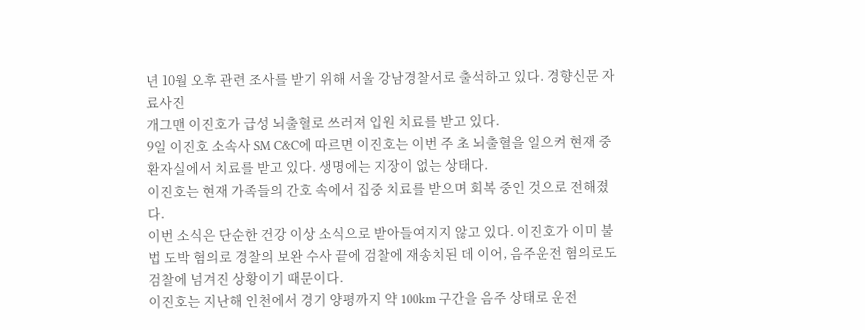년 10월 오후 관련 조사를 받기 위해 서울 강남경찰서로 출석하고 있다. 경향신문 자료사진
개그맨 이진호가 급성 뇌출혈로 쓰러져 입원 치료를 받고 있다.
9일 이진호 소속사 SM C&C에 따르면 이진호는 이번 주 초 뇌출혈을 일으켜 현재 중환자실에서 치료를 받고 있다. 생명에는 지장이 없는 상태다.
이진호는 현재 가족들의 간호 속에서 집중 치료를 받으며 회복 중인 것으로 전해졌다.
이번 소식은 단순한 건강 이상 소식으로 받아들여지지 않고 있다. 이진호가 이미 불법 도박 혐의로 경찰의 보완 수사 끝에 검찰에 재송치된 데 이어, 음주운전 혐의로도 검찰에 넘겨진 상황이기 때문이다.
이진호는 지난해 인천에서 경기 양평까지 약 100km 구간을 음주 상태로 운전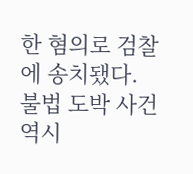한 혐의로 검찰에 송치됐다. 불법 도박 사건 역시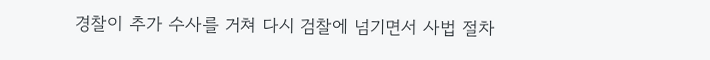경찰이 추가 수사를 거쳐 다시 검찰에 넘기면서 사법 절차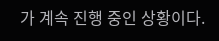가 계속 진행 중인 상황이다.